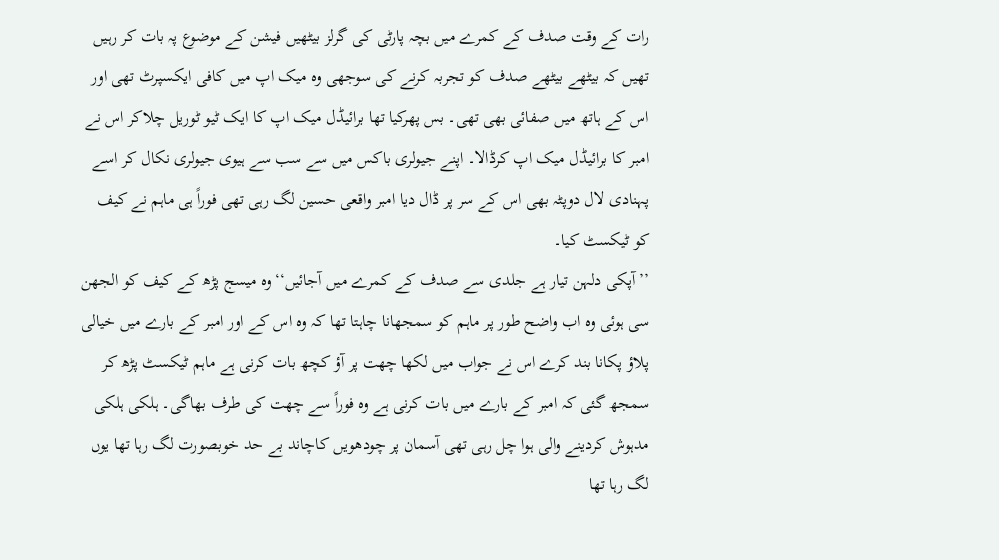رات کے وقت صدف کے کمرے میں بچہ پارٹی کی گرلز بیٹھیں فیشن کے موضوع پہ بات کر رہیں تھیں کہ بیٹھے بیٹھے صدف کو تجربہ کرنے کی سوجھی وہ میک اپ میں کافی ایکسپرٹ تھی اور اس کے ہاتھ میں صفائی بھی تھی۔ بس پھرکیا تھا برائیڈل میک اپ کا ایک ٹیو ٹوریل چلاکر اس نے امبر کا برائیڈل میک اپ کرڈالا۔ اپنے جیولری باکس میں سے سب سے ہیوی جیولری نکال کر اسے پہنادی لال دوپٹہ بھی اس کے سر پر ڈال دیا امبر واقعی حسین لگ رہی تھی فوراً ہی ماہم نے کیف کو ٹیکسٹ کیا۔
’’آپکی دلہن تیار ہے جلدی سے صدف کے کمرے میں آجائیں‘‘وہ میسج پڑھ کے کیف کو الجھن سی ہوئی وہ اب واضح طور پر ماہم کو سمجھانا چاہتا تھا کہ وہ اس کے اور امبر کے بارے میں خیالی پلاؤ پکانا بند کرے اس نے جواب میں لکھا چھت پر آؤ کچھ بات کرنی ہے ماہم ٹیکسٹ پڑھ کر سمجھ گئی کہ امبر کے بارے میں بات کرنی ہے وہ فوراً سے چھت کی طرف بھاگی۔ ہلکی ہلکی مدہوش کردینے والی ہوا چل رہی تھی آسمان پر چودھویں کاچاند بے حد خوبصورت لگ رہا تھا یوں لگ رہا تھا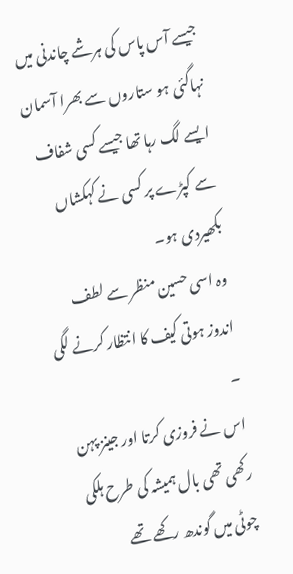جیسے آس پاس کی ہرشے چاندنی میں نہاگئی ہو ستاروں سے بھرا آسمان ایسے لگ رہا تھا جیسے کسی شفاف سے کپڑے پر کسی نے کہکشاں بکھیردی ہو۔
وہ اسی حسین منظر سے لطف اندوز ہوتی کیف کا انتظار کرنے لگی ۔
اس نے فروزی کرتا اور جینز پہن رکھی تھی بال ہمیشہ کی طرح ہلکی چوٹی میں گوندھ رکھے تھے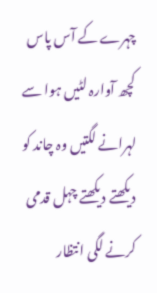چہرے کے آس پاس کچھ آوارہ لٹیں ہوا سے لہرانے لگتیں وہ چاند کو دیکھتے دیکھتے چہل قدمی کرنے لگی انتظار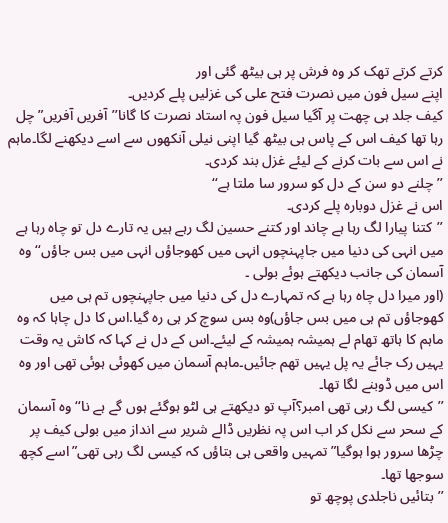کرتے کرتے تھک کر وہ فرش پر ہی بیٹھ گئی اور
اپنے سیل فون میں نصرت فتح علی کی غزلیں پلے کردیں۔
کیف جلد ہی چھت پر آگیا سیل فون پہ استاد نصرت کا گانا’’آفریں آفریں”چل رہا تھا کیف اس کے پاس ہی بیٹھ گیا اپنی نیلی آنکھوں سے اسے دیکھنے لگا۔ماہم نے اس سے بات کرنے کے لیئے غزل بند کردی۔
’’چلنے دو سن کے دل کو سرور سا ملتا ہے‘‘
اس نے غزل دوبارہ پلے کردی۔
’’کتنا پیارا لگ رہا ہے چاند اور کتنے حسین لگ رہے ہیں یہ تارے دل تو چاہ رہا ہے میں انہی کی دنیا میں جاپہنچوں انہی میں کھوجاؤں انہی میں بس جاؤں‘‘وہ آسمان کی جانب دیکھتے ہوئے بولی ۔
(اور میرا دل چاہ رہا ہے کہ تمہارے دل کی دنیا میں جاپہنچوں تم ہی میں کھوجاؤں تم ہی میں بس جاؤں)وہ بس سوچ کر ہی رہ گیا.اس کا دل چاہا کہ وہ ماہم کا ہاتھ تھام لے ہمیشہ ہمیشہ کے لیئے۔اس کے دل نے کہا کہ کاش یہ وقت یہیں رک جائے یہ پل یہیں تھم جائیں۔ماہم آسمان میں کھوئی ہوئی تھی اور وہ اس میں ڈوبنے لگا تھا۔
’’کیسی لگ رہی تھی امبر؟آپ تو دیکھتے ہی لٹو ہوگئے ہوں گے ہے نا‘‘وہ آسمان کے سحر سے نکل کر اب اس پہ نظریں ڈالے شریر سے انداز میں بولی کیف پر چڑھا سرور ہوا ہوگیا”تمہیں واقعی ہی بتاؤں کہ کیسی لگ رہی تھی”اسے کچھ سوجھا تھا۔
’’بتائیں ناجلدی پوچھ تو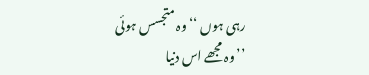رہی ہوں ‘‘وہ متجسس ہوئی
’’وہ مجھے اس دنیا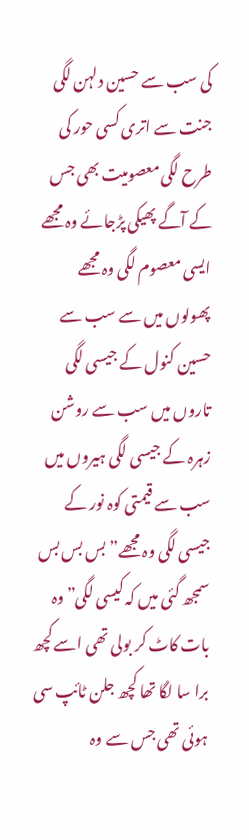کی سب سے حسین دلہن لگی جنت سے اتری کسی حور کی طرح لگی معصومیت بھی جس کے آگے پھیکی پڑجائے وہ مجھے ایسی معصوم لگی وہ مجھے پھولوں میں سے سب سے حسین کنول کے جیسی لگی تاروں میں سب سے روشن زہرہ کے جیسی لگی ہیروں میں سب سے قیمتی کوہ نور کے جیسی لگی وہ مجھے”بس بس بس سمجھ گئی میں کہ کیسی لگی”وہ بات کاٹ کر بولی تھی اسے کچھ برا سا لگا تھا کچھ جلن ٹائپ سی ہوئی تھی جس سے وہ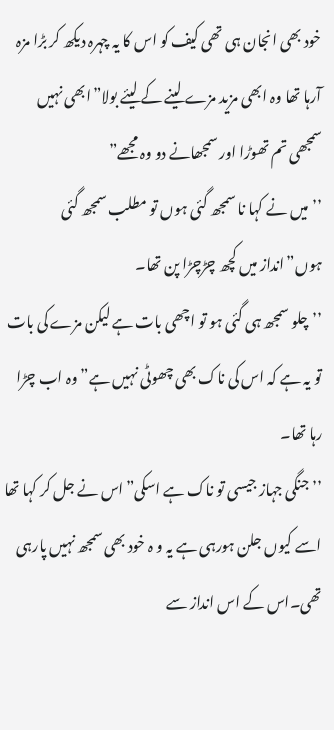خود بھی انجان ہی تھی کیف کو اس کا یہ چہرہ دیکھ کر بڑا مزہ آرہا تھا وہ ابھی مزید مزے لینے کے لیئے بولا”ابھی نہیں سمجھی تم تھوڑا اور سمجھانے دو وہ مجھے”
’’میں نے کہا نا سمجھ گئی ہوں تو مطلب سمجھ گئی ہوں”انداز میں کچھ چڑچڑا پن تھا۔
’’چلو سمجھ ہی گئی ہو تو اچھی بات ہے لیکن مزے کی بات تو یہ ہے کہ اس کی ناک بھی چھوٹی نہیں ہے”وہ اب چڑا رہا تھا۔
’’جنگی جہاز جیسی تو ناک ہے اسکی”اس نے جل کر کہا تھا اسے کیوں جلن ہورہی ہے یہ و ہ خود بھی سمجھ نہیں پارہی تھی۔اس کے اس انداز سے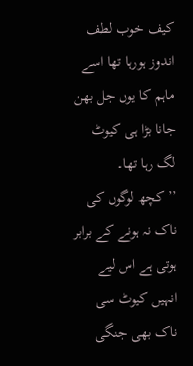کیف خوب لطف اندوز ہورہا تھا اسے ماہم کا یوں جل بھن جانا بڑا ہی کیوٹ لگ رہا تھا۔
’’ کچھ لوگوں کی ناک نہ ہونے کے برابر ہوتی ہے اس لیے انہیں کیوٹ سی ناک بھی جنگی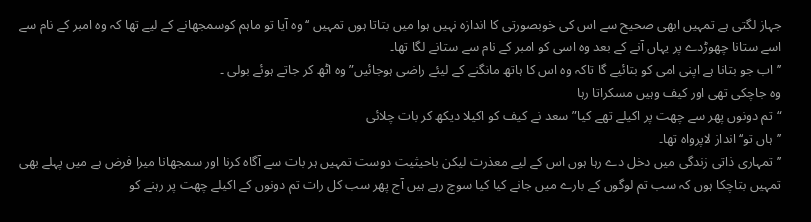جہاز لگتی ہے تمہیں ابھی صحیح سے اس کی خوبصورتی کا اندازہ نہیں ہوا میں بتاتا ہوں تمہیں ‘‘وہ آیا تو ماہم کوسمجھانے کے لیے تھا کہ وہ امبر کے نام سے اسے ستانا چھوڑدے پر یہاں آنے کے بعد وہ اسی کو امبر کے نام سے ستانے لگا تھا۔
’’اب جو بتانا ہے اپنی امی کو بتائیے گا تاکہ وہ اس کا ہاتھ مانگنے کے لیئے راضی ہوجائیں”وہ اٹھ کر جاتے ہوئے بولی ۔
وہ جاچکی تھی اور کیف وہیں مسکراتا رہا
“تم دونوں پھر سے چھت پر اکیلے تھے کیا”سعد نے کیف کو اکیلا دیکھ کر بات چلائی
’’ہاں تو‘‘انداز لاپرواہ تھا۔
’’تمہاری ذاتی زندگی میں دخل دے رہا ہوں اس کے لیے معذرت لیکن باحیثیت دوست تمہیں ہر بات سے آگاہ کرنا اور سمجھانا میرا فرض ہے میں پہلے بھی تمہیں بتاچکا ہوں کہ سب تم لوگوں کے بارے میں جانے کیا کیا سوچ رہے ہیں آج پھر سب کل رات تم دونوں کے اکیلے چھت پر رہنے کو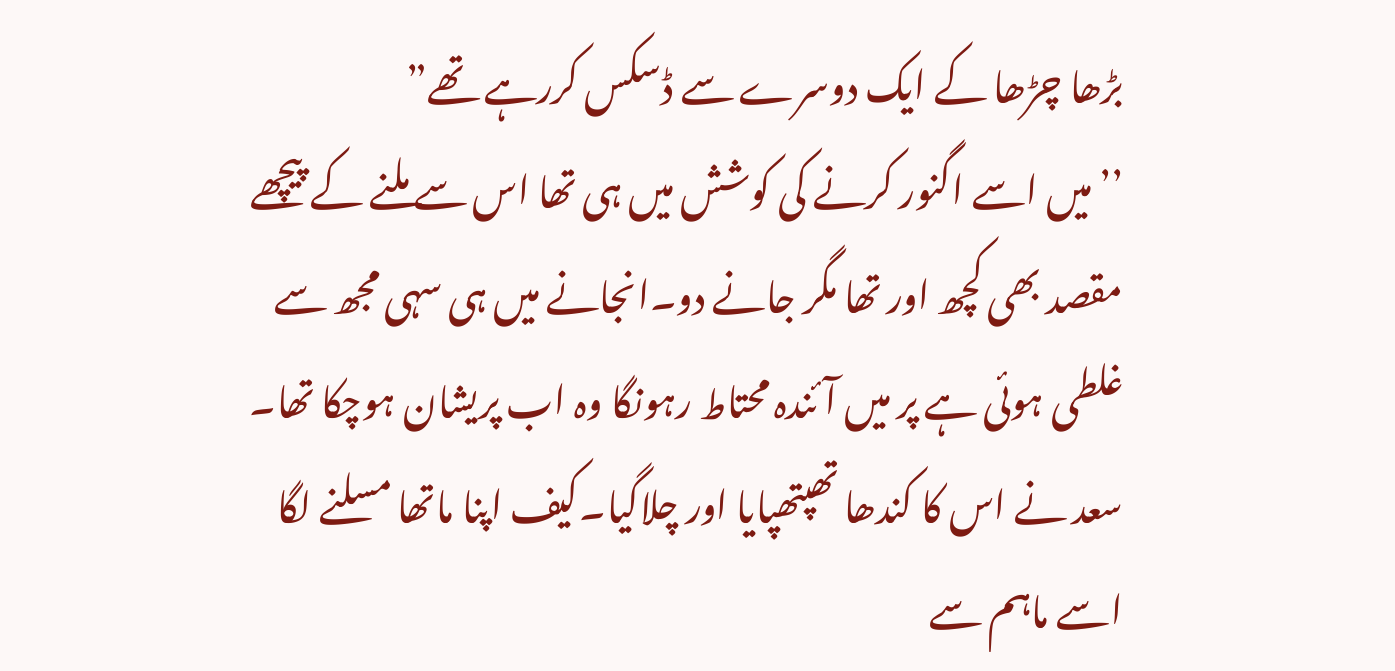بڑھا چڑھا کے ایک دوسرے سے ڈسکس کررہے تھے”
’’میں اسے اگنور کرنے کی کوشش میں ہی تھا اس سے ملنے کے پیچھے مقصد بھی کچھ اور تھا مگر جانے دو۔انجانے میں ہی سہی مجھ سے غلطی ہوئی ہے پر میں آئندہ محتاط رہونگا وہ اب پریشان ہوچکا تھا۔
سعد نے اس کا کندھا تھپتھپایا اور چلاگیا۔کیف اپنا ماتھا مسلنے لگا اسے ماہم سے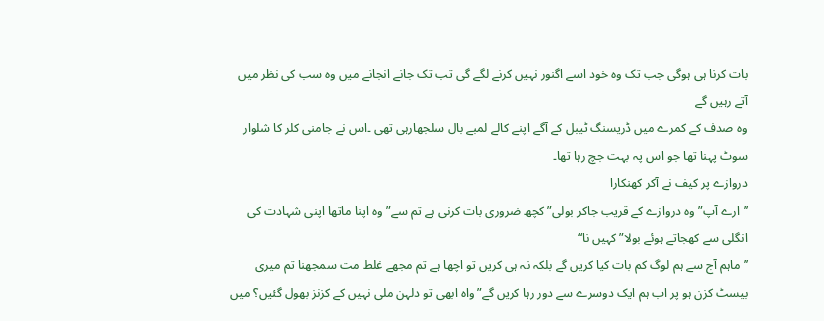بات کرنا ہی ہوگی جب تک وہ خود اسے اگنور نہیں کرنے لگے گی تب تک جانے انجانے میں وہ سب کی نظر میں آتے رہیں گے
وہ صدف کے کمرے میں ڈریسنگ ٹیبل کے آگے اپنے کالے لمبے بال سلجھارہی تھی ۔اس نے جامنی کلر کا شلوار سوٹ پہنا تھا جو اس پہ بہت جچ رہا تھا۔
دروازے پر کیف نے آکر کھنکارا
’’ارے آپ”وہ دروازے کے قریب جاکر بولی”کچھ ضروری بات کرنی ہے تم سے”وہ اپنا ماتھا اپنی شہادت کی انگلی سے کھجاتے ہوئے بولا”کہیں نا‘‘
’’ماہم آج سے ہم لوگ کم بات کیا کریں گے بلکہ نہ ہی کریں تو اچھا ہے تم مجھے غلط مت سمجھنا تم میری بیسٹ کزن ہو پر اب ہم ایک دوسرے سے دور رہا کریں گے”واہ ابھی تو دلہن ملی نہیں کے کزنز بھول گئیں؟ میں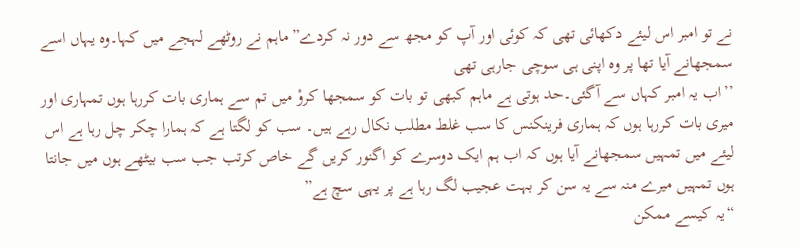نے تو امبر اس لیئے دکھائی تھی کہ کوئی اور آپ کو مجھ سے دور نہ کردے”ماہم نے روٹھے لہجے میں کہا۔وہ یہاں اسے سمجھانے آیا تھا پر وہ اپنی ہی سوچی جارہی تھی
’’اب یہ امبر کہاں سے آگئی۔حد ہوتی ہے ماہم کبھی تو بات کو سمجھا کروْ میں تم سے ہماری بات کررہا ہوں تمہاری اور میری بات کررہا ہوں کہ ہماری فرینکنس کا سب غلط مطلب نکال رہے ہیں۔ سب کو لگتا ہے کہ ہمارا چکر چل رہا ہے اس لیئے میں تمہیں سمجھانے آیا ہوں کہ اب ہم ایک دوسرے کو اگنور کریں گے خاص کرتب جب سب بیٹھے ہوں میں جانتا ہوں تمہیں میرے منہ سے یہ سن کر بہت عجیب لگ رہا ہے پر یہی سچ ہے”
“یہ کیسے ممکن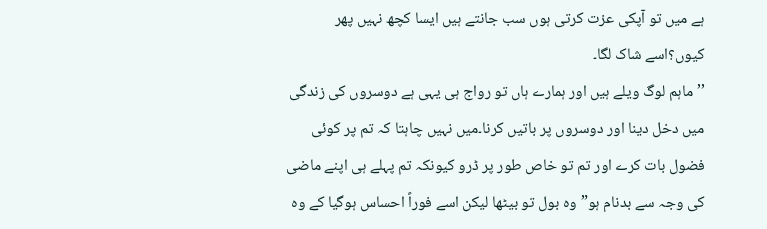ہے میں تو آپکی عزت کرتی ہوں سب جانتے ہیں ایسا کچھ نہیں پھر کیوں؟اسے شاک لگا۔
’’ماہم لوگ ویلے ہیں اور ہمارے ہاں تو رواج ہی یہی ہے دوسروں کی زندگی میں دخل دینا اور دوسروں پر باتیں کرنا۔میں نہیں چاہتا کہ تم پر کوئی فضول بات کرے اور تم تو خاص طور پر ڈرو کیونکہ تم پہلے ہی اپنے ماضی کی وجہ سے بدنام ہو”وہ بول تو بیٹھا لیکن اسے فوراً احساس ہوگیا کے وہ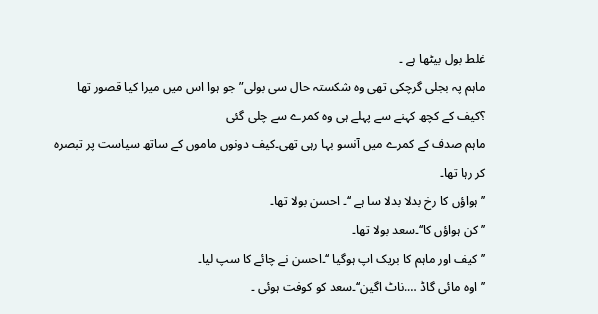غلط بول بیٹھا ہے ۔
ماہم پہ بجلی گرچکی تھی وہ شکستہ حال سی بولی”جو ہوا اس میں میرا کیا قصور تھا ؟کیف کے کچھ کہنے سے پہلے ہی وہ کمرے سے چلی گئی
ماہم صدف کے کمرے میں آنسو بہا رہی تھی۔کیف دونوں ماموں کے ساتھ سیاست پر تبصرہ کر رہا تھا۔
’’ہواؤں کا رخ بدلا بدلا سا ہے ‘‘۔ احسن بولا تھا۔
’’کن ہواؤں کا‘‘۔سعد بولا تھا۔
’’کیف اور ماہم کا بریک اپ ہوگیا ‘‘۔احسن نے چائے کا سپ لیا۔
’’اوہ مائی گاڈ ….ناٹ اگین‘‘۔سعد کو کوفت ہوئی ۔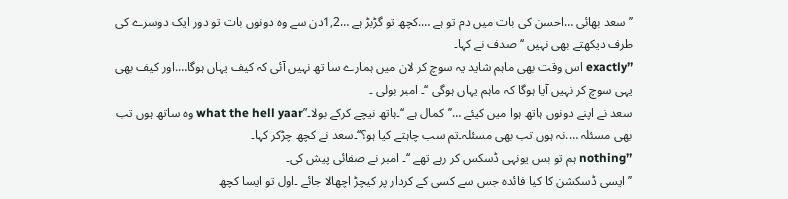’’سعد بھائی …احسن کی بات میں دم تو ہے ….کچھ تو گڑبڑ ہے …1,2دن سے وہ دونوں بات تو دور ایک دوسرے کی طرف دیکھتے بھی نہیں ‘‘ صدف نے کہا۔
’’exactly اس وقت بھی ماہم شاید یہ سوچ کر لان میں ہمارے سا تھ نہیں آئی کہ کیف یہاں ہوگا….اور کیف بھی یہی سوچ کر نہیں آیا ہوگا کہ ماہم یہاں ہوگی ‘‘۔ امبر بولی ۔
سعد نے اپنے دونوں ہاتھ ہوا میں کیئے …’’کمال ہے ‘‘۔ہاتھ نیچے کرکے بولا۔”what the hell yaar وہ ساتھ ہوں تب بھی مسئلہ ….نہ ہوں تب بھی مسئلہ۔تم سب چاہتے کیا ہو؟‘‘۔سعد نے کچھ چڑکر کہا۔
’’nothing ہم تو بس یونہی ڈسکس کر رہے تھے ‘‘۔ امبر نے صفائی پیش کی۔
’’ایسی ڈسکشن کا کیا فائدہ جس سے کسی کے کردار پر کیچڑ اچھالا جائے ۔اول تو ایسا کچھ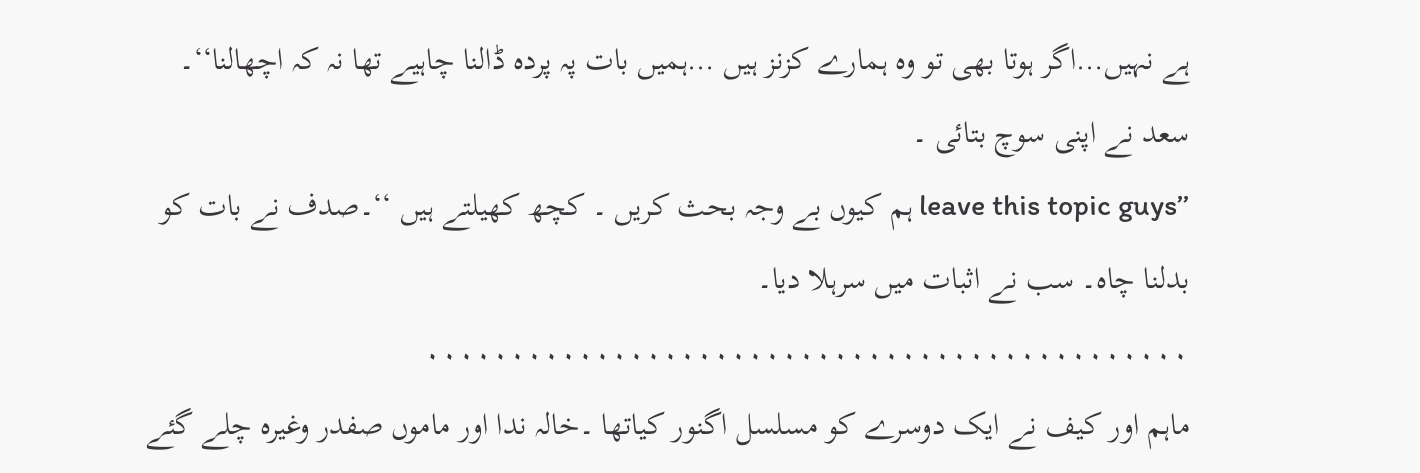ہے نہیں…اگر ہوتا بھی تو وہ ہمارے کزنز ہیں …ہمیں بات پہ پردہ ڈالنا چاہیے تھا نہ کہ اچھالنا‘‘۔ سعد نے اپنی سوچ بتائی ۔
’’leave this topic guys ہم کیوں بے وجہ بحث کریں ۔ کچھ کھیلتے ہیں ‘‘۔صدف نے بات کو بدلنا چاہ۔ سب نے اثبات میں سرہلا دیا۔
۰۰۰۰۰۰۰۰۰۰۰۰۰۰۰۰۰۰۰۰۰۰۰۰۰۰۰۰۰۰۰۰۰۰۰۰۰۰۰۰۰۰۰۰۰
ماہم اور کیف نے ایک دوسرے کو مسلسل اگنور کیاتھا ۔خالہ ندا اور ماموں صفدر وغیرہ چلے گئے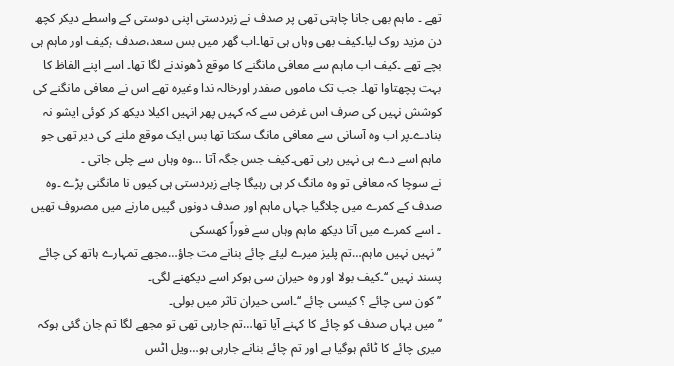تھے ۔ ماہم بھی جانا چاہتی تھی پر صدف نے زبردستی اپنی دوستی کے واسطے دیکر کچھ دن مزید روک لیا۔کیف بھی وہاں ہی تھا۔اب گھر میں بس سعد،صدف ،ٖکیف اور ماہم ہی بچے تھے ۔کیف اب ماہم سے معافی مانگنے کا موقع ڈھوندنے لگا تھا۔ اسے اپنے الفاظ کا بہت پچھتاوا تھا۔ جب تک ماموں صفدر اورخالہ ندا وغیرہ تھے اس نے معافی مانگنے کی کوشش نہیں کی صرف اس غرض سے کہ کہیں پھر انہیں اکیلا دیکھ کر کوئی ایشو نہ بنادے۔پر اب وہ آسانی سے معافی مانگ سکتا تھا بس ایک موقع ملنے کی دیر تھی جو ماہم اسے دے ہی نہیں رہی تھی۔کیف جس جگہ آتا …وہ وہاں سے چلی جاتی ۔
نے سوچا کہ معافی تو وہ مانگ کر ہی رہیگا چاہے زبردستی ہی کیوں نا مانگنی پڑے ۔وہ صدف کے کمرے میں چلاگیا جہاں ماہم اور صدف دونوں گپیں مارنے میں مصروف تھیں ۔ اسے کمرے میں آتا دیکھ ماہم وہاں سے فوراً كھسکی
’’نہیں نہیں ماہم…تم پلیز میرے لیئے چائے بنانے مت جاؤ…مجھے تمہارے ہاتھ کی چائے پسند نہیں ‘‘۔کیف بولا اور وہ حیران سی ہوکر اسے دیکھنے لگی۔
’’کون سی چائے ؟ کیسی چائے ‘‘۔اسی حیران تاثر میں بولی۔
’’میں یہاں صدف کو چائے کا کہنے آیا تھا…تم جارہی تھی تو مجھے لگا تم جان گئی ہوکہ میری چائے کا ٹائم ہوگیا ہے اور تم چائے بنانے جارہی ہو…ویل اٹس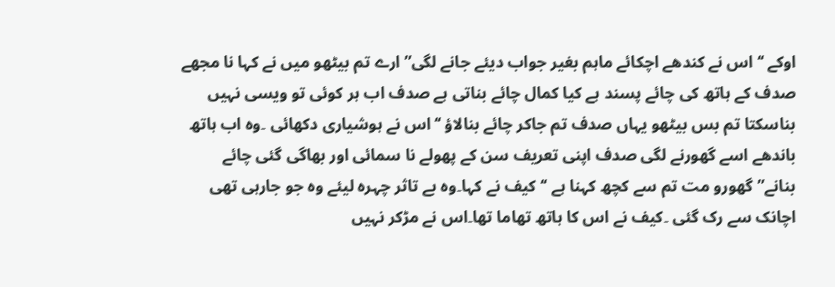اوکے ‘‘اس نے کندھے اچکائے ماہم بغیر جواب دیئے جانے لگی”ارے تم بیٹھو میں نے کہا نا مجھے صدف کے ہاتھ کی چائے پسند ہے کیا کمال چائے بناتی ہے صدف اب ہر کوئی تو ویسی نہیں بناسکتا تم بس بیٹھو یہاں صدف تم جاکر چائے بنالاؤ ‘‘اس نے ہوشیاری دکھائی ۔وہ اب ہاتھ باندھے اسے گھورنے لگی صدف اپنی تعریف سن کے پھولے نا سمائی اور بھاگی گئی چائے بنانے”گھورو مت تم سے کچھ کہنا ہے ‘‘کیف نے کہا۔وہ بے تاثر چہرہ لیئے وہ جو جارہی تھی اچانک سے رک گئی ۔کیف نے اس کا ہاتھ تھاما تھا۔اس نے مڑکر نہیں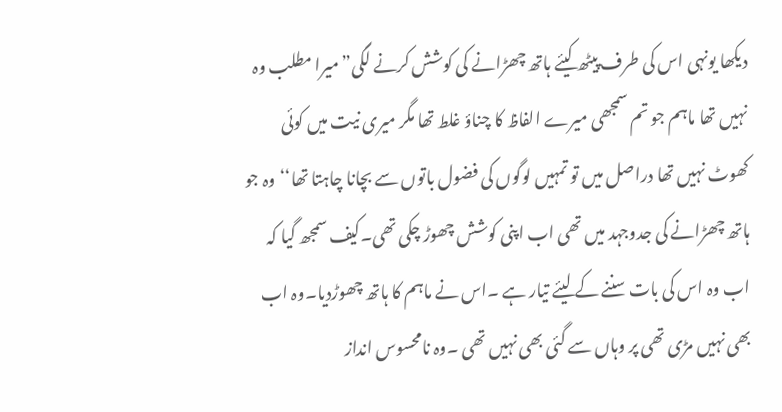دیکھا یونہی اس کی طرف پیٹھ کیئے ہاتھ چھڑانے کی کوشش کرنے لگی”میرا مطلب وہ نہیں تھا ماہم جو تم سمجھی میرے الفاظ کا چناؤ غلط تھا مگر میری نیت میں کوئی کھوٹ نہیں تھا دراصل میں تو تمہیں لوگوں کی فضول باتوں سے بچانا چاہتا تھا‘‘وہ جو ہاتھ چھڑانے کی جدوجہد میں تھی اب اپنی کوشش چھوڑ چکی تھی۔کیف سمجھ گیا کہ اب وہ اس کی بات سننے کے لیئے تیار ہے ۔اس نے ماہم کا ہاتھ چھوڑدیا۔وہ اب بھی نہیں مڑی تھی پر وہاں سے گئی بھی نہیں تھی ۔وہ نامحسوس انداز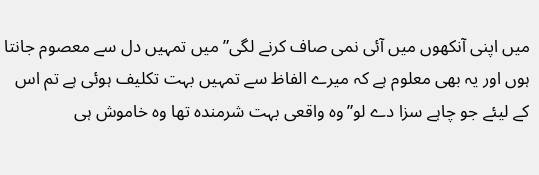میں اپنی آنکھوں میں آئی نمی صاف کرنے لگی”میں تمہیں دل سے معصوم جانتا ہوں اور یہ بھی معلوم ہے کہ میرے الفاظ سے تمہیں بہت تکلیف ہوئی ہے تم اس کے لیئے جو چاہے سزا دے لو”وہ واقعی بہت شرمندہ تھا وہ خاموش ہی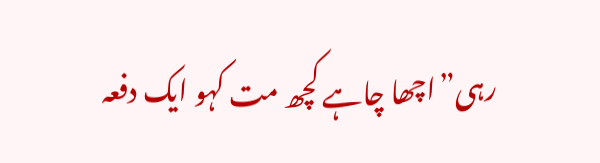رہی”اچھا چاہے کچھ مت کہو ایک دفعہ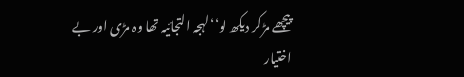پیچھے مڑکر دیکھ لو‘‘لہجہ التجائیہ تھا وہ مڑی اور بے اختیار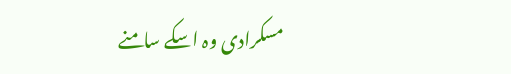مسکرادی وہ اسکے سامنے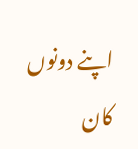اپنے دونوں کان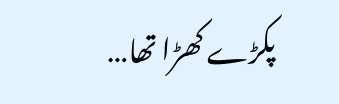پکڑے کھڑا تھا…